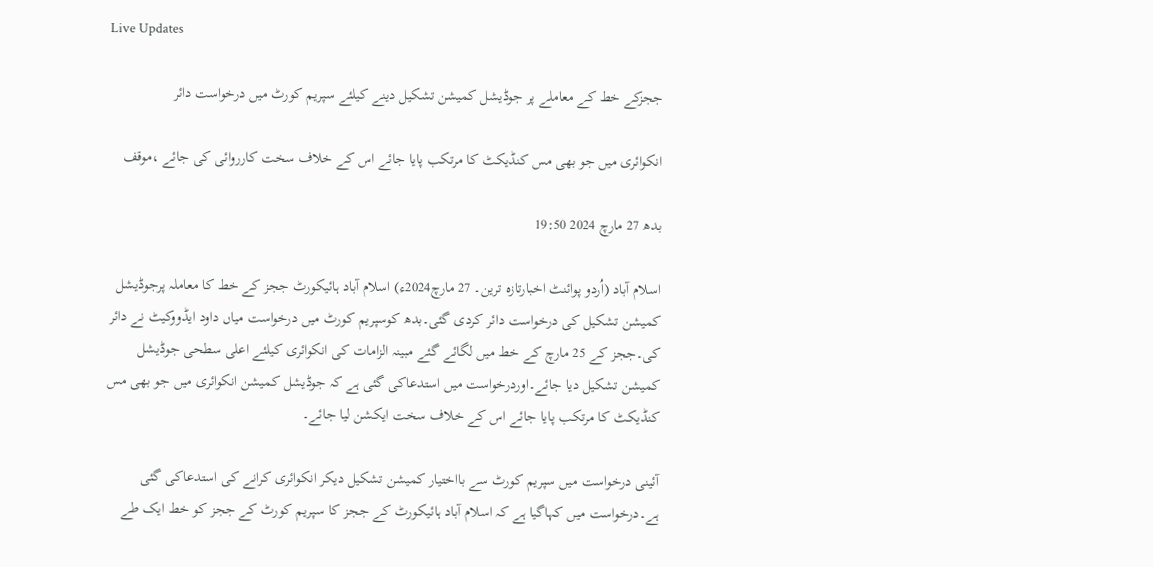Live Updates

ججزکے خط کے معاملے پر جوڈیشل کمیشن تشکیل دینے کیلئے سپریم کورٹ میں درخواست دائر

انکوائری میں جو بھی مس کنڈیکٹ کا مرتکب پایا جائے اس کے خلاف سخت کارروائی کی جائے ،موقف

بدھ 27 مارچ 2024 19:50

اسلام آباد (اُردو پوائنٹ اخبارتازہ ترین۔ 27 مارچ2024ء) اسلام آباد ہائیکورٹ ججز کے خط کا معاملہ پرجوڈیشل کمیشن تشکیل کی درخواست دائر کردی گئی۔بدھ کوسپریم کورٹ میں درخواست میاں داود ایڈووکیٹ نے دائر کی۔ججز کے 25 مارچ کے خط میں لگائے گئے مبینہ الزامات کی انکوائری کیلئے اعلی سطحی جوڈیشل کمیشن تشکیل دیا جائے۔اوردرخواست میں استدعاکی گئی ہے کہ جوڈیشل کمیشن انکوائری میں جو بھی مس کنڈیکٹ کا مرتکب پایا جائے اس کے خلاف سخت ایکشن لیا جائے۔

آئینی درخواست میں سپریم کورٹ سے بااختیار کمیشن تشکیل دیکر انکوائری کرانے کی استدعاکی گئی ہے۔درخواست میں کہاگیا ہے کہ اسلام آباد ہائیکورٹ کے ججز کا سپریم کورٹ کے ججز کو خط ایک طے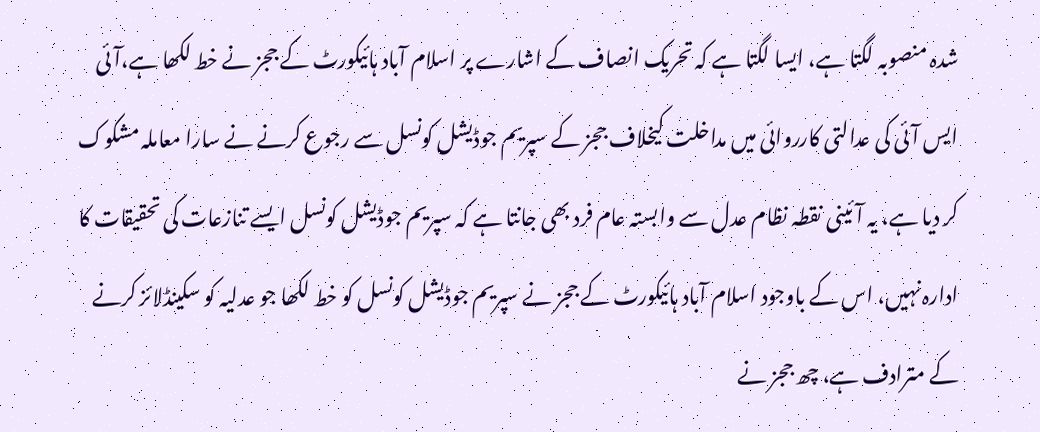شدہ منصوبہ لگتا ہے، ایسا لگتا ہے کہ تحریک انصاف کے اشارے پر اسلام آباد ہائیکورٹ کے ججز نے خط لکھا ہے،آئی ایس آئی کی عدالتی کارروائی میں مداخلت کیخلاف ججز کے سپریم جوڈیشل کونسل سے رجوع کرنے نے سارا معاملہ مشکوک کر دیا ہے، یہ آئینی نقطہ نظام عدل سے وابستہ عام فرد بھی جانتا ہے کہ سپریم جوڈیشل کونسل ایسے تنازعات کی تحقیقات کا ادارہ نہیں، اس کے باوجود اسلام آباد ہائیکورٹ کے ججز نے سپریم جوڈیشل کونسل کو خط لکھا جو عدلیہ کو سکینڈلائز کرنے کے مترادف ہے، چھ ججز نے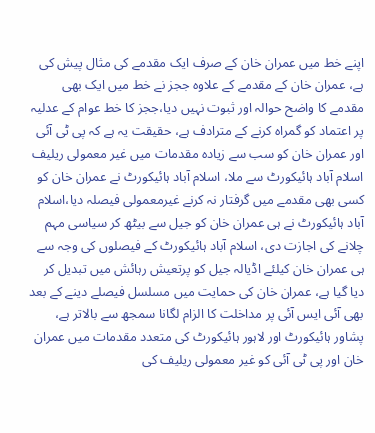اپنے خط میں عمران خان کے صرف ایک مقدمے کی مثال پیش کی ہے، عمران خان کے مقدمے کے علاوہ ججز نے خط میں ایک بھی مقدمے کا واضح حوالہ اور ثبوت نہیں دیا،ججز کا خط عوام کے عدلیہ پر اعتماد کو گمراہ کرنے کے مترادف ہے، حقیقت یہ ہے کہ پی ٹی آئی اور عمران خان کو سب سے زیادہ مقدمات میں غیر معمولی ریلیف اسلام آباد ہائیکورٹ سے ملا، اسلام آباد ہائیکورٹ نے عمران خان کو کسی بھی مقدمے میں گرفتار نہ کرنے غیرمعمولی فیصلہ دیا،اسلام آباد ہائیکورٹ نے ہی عمران خان کو جیل سے بیٹھ کر سیاسی مہم چلانے کی اجازت دی، اسلام آباد ہائیکورٹ کے فیصلوں کی وجہ سے ہی عمران خان کیلئے اڈیالہ جیل کو پرتعیش رہائش میں تبدیل کر دیا گیا ہے، عمران خان کی حمایت میں مسلسل فیصلے دینے کے بعد بھی آئی ایس آئی پر مداخلت کا الزام لگانا سمجھ سے بالاتر ہے، پشاور ہائیکورٹ اور لاہور ہائیکورٹ کی متعدد مقدمات میں عمران خان اور پی ٹی آئی کو غیر معمولی ریلیف کی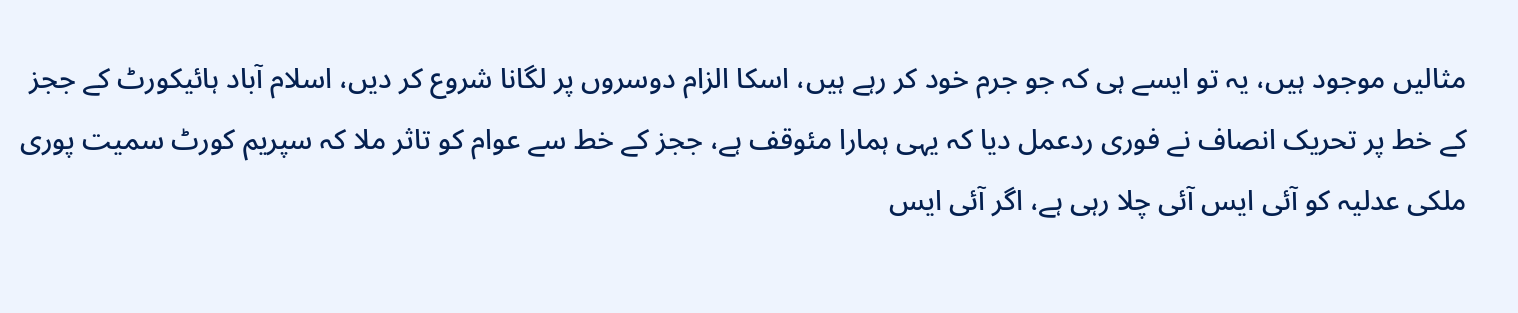مثالیں موجود ہیں، یہ تو ایسے ہی کہ جو جرم خود کر رہے ہیں، اسکا الزام دوسروں پر لگانا شروع کر دیں، اسلام آباد ہائیکورٹ کے ججز کے خط پر تحریک انصاف نے فوری ردعمل دیا کہ یہی ہمارا مئوقف ہے، ججز کے خط سے عوام کو تاثر ملا کہ سپریم کورٹ سمیت پوری ملکی عدلیہ کو آئی ایس آئی چلا رہی ہے، اگر آئی ایس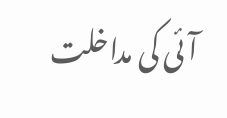آئی کی مداخلت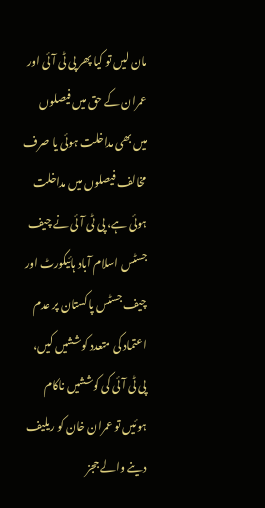مان لیں تو کیا پھر پی ٹی آئی اور عمران کے حق میں فیصلوں میں بھی مداخلت ہوئی یا صرف مخالف فیصلوں میں مداخلت ہوئی ہے، پی ٹی آئی نے چیف جسٹس اسلام آباد ہائیکورٹ اور چیف جسٹس پاکستان پر عدم اعتماد کی متعدد کوششیں کیں، پی ٹی آئی کی کوششیں ناکام ہوئیں تو عمران خان کو ریلیف دینے والے ججز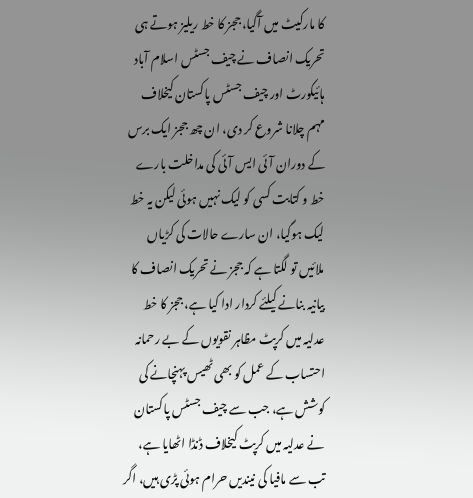کا مارکیٹ میں آگیا، ججز کا خط ریلیز ہوتے ہی تحریک انصاف نے چیف جسٹس اسلام آباد ہائیکورٹ اور چیف جسٹس پاکستان کیخلاف مہم چلانا شروع کر دی، ان چھ ججز ایک برس کے دوران آئی ایس آئی کی مداخلت بارے خط و کتابت کسی کو لیک نہیں ہوئی لیکن یہ خط لیک ہوگیا، ان سارے حالات کی کڑیاں ملائیں تو لگتا ہے کہ ججز نے تحریک انصاف کا بیانیہ بنانے کیلئے کردار ادا کیا ہے، ججز کا خط عدلیہ میں کرپٹ مظاہر نقویوں کے بے رحمانہ احتساب کے عمل کو بھی ٹھیس پہنچانے کی کوشش ہے، جب سے چیف جسٹس پاکستان نے عدلیہ میں کرپٹ کیخلاف ڈنڈا اٹھایا ہے، تب سے مافیا کی نیندیں حرام ہوئی پڑی ہیں، اگر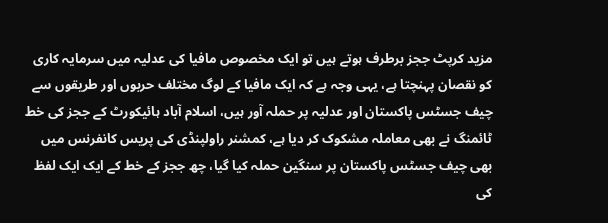مزید کرپٹ ججز برطرف ہوتے ہیں تو ایک مخصوص مافیا کی عدلیہ میں سرمایہ کاری کو نقصان پہنچتا ہے، یہی وجہ ہے کہ ایک مافیا کے لوگ مختلف حربوں اور طریقوں سے چیف جسٹس پاکستان اور عدلیہ پر حملہ آور ہیں، اسلام آباد ہائیکورٹ کے ججز کی خط ٹائمنگ نے بھی معاملہ مشکوک کر دیا ہے، کمشنر راولپنڈی کی پریس کانفرنس میں بھی چیف جسٹس پاکستان پر سنگین حملہ کیا گیا، چھ ججز کے خط کے ایک ایک لفظ کی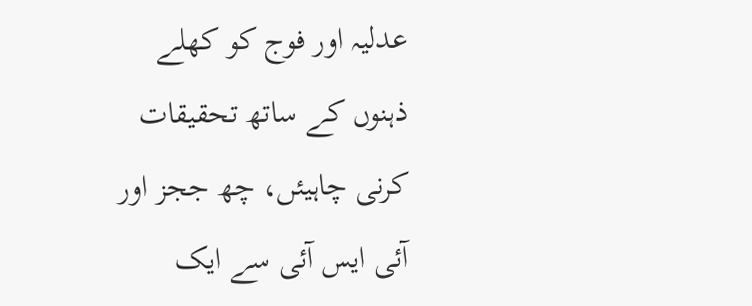عدلیہ اور فوج کو کھلے ذہنوں کے ساتھ تحقیقات کرنی چاہیئں، چھ ججز اور آئی ایس آئی سے ایک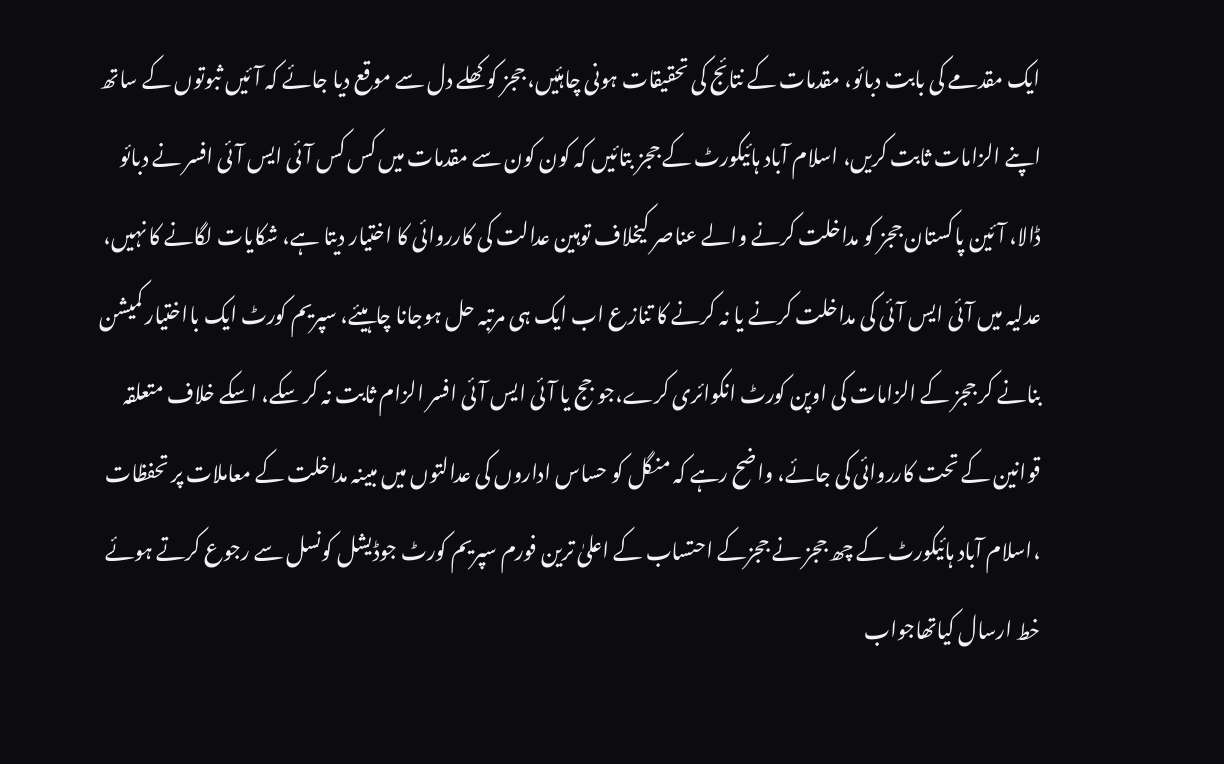ایک مقدمے کی بابت دبائو، مقدمات کے نتائج کی تحقیقات ہونی چاہئیں، ججز کو کھلے دل سے موقع دیا جائے کہ آئیں ثبوتوں کے ساتھ اپنے الزامات ثابت کریں، اسلام آباد ہائیکورٹ کے ججز بتائیں کہ کون کون سے مقدمات میں کس کس آئی ایس آئی افسر نے دبائو ڈالا، آئین پاکستان ججز کو مداخلت کرنے والے عناصر کیخلاف توہین عدالت کی کارروائی کا اختیار دیتا ہے، شکایات لگانے کا نہیں، عدلیہ میں آئی ایس آئی کی مداخلت کرنے یا نہ کرنے کا تنازع اب ایک ہی مرتبہ حل ہوجانا چاہیئے، سپریم کورٹ ایک بااختیار کمیشن بنانے کر ججز کے الزامات کی اوپن کورٹ انکوائری کرے،جو جج یا آئی ایس آئی افسر الزام ثابت نہ کر سکے، اسکے خلاف متعلقہ قوانین کے تحت کارروائی کی جائے، واضح رہے کہ منگل کو حساس اداروں کی عدالتوں میں مبینہ مداخلت کے معاملات پر تحفظات ،اسلام آباد ہائیکورٹ کے چھ ججز نے ججزکے احتساب کے اعلیٰ ترین فورم سپریم کورٹ جوڈیشل کونسل سے رجوع کرتے ہوئے خط ارسال کیاتھاجواب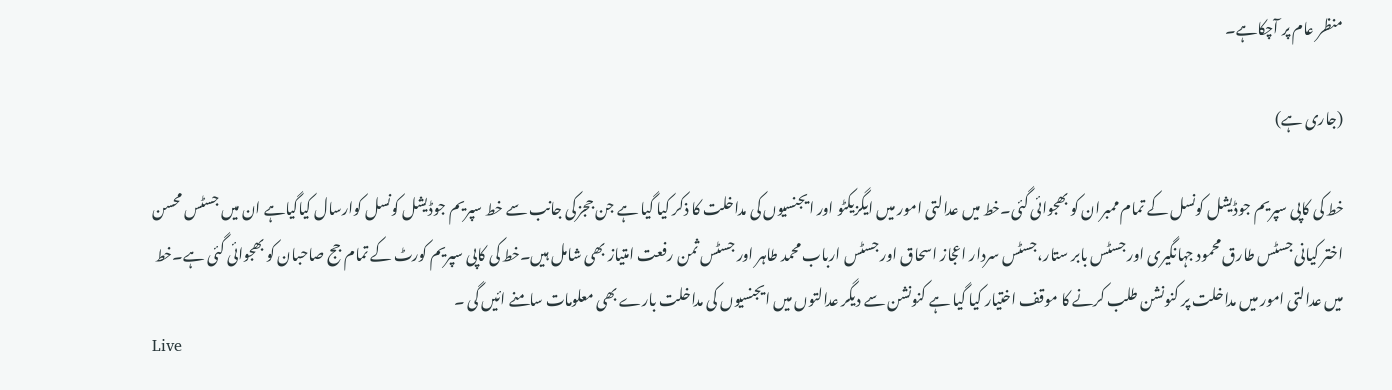منظر عام پر آچکاہے۔

(جاری ہے)

خط کی کاپی سپریم جوڈیشل کونسل کے تمام ممبران کو بھجوائی گئی۔خط میں عدالتی امور میں ایگزیکٹو اور ایجنسیوں کی مداخلت کا ذکر کیا گیا ہے جن ججزکی جانب سے خط سپریم جوڈیشل کونسل کوارسال کیاگیاہے ان میں جسٹس محسن اختر کیانی جسٹس طارق محمود جہانگیری اور جسٹس بابر ستار،جسٹس سردار اعجاز اسحاق اور جسٹس ارباب محمد طاہر اور جسٹس ثمن رفعت امتیاز بھی شامل ہیں۔خط کی کاپی سپریم کورٹ کے تمام جج صاحبان کو بھجوائی گئی ہے۔خط میں عدالتی امور میں مداخلت پر کنونشن طلب کرنے کا موقف اختیار کیا گیا ہے کنونشن سے دیگر عدالتوں میں ایجنسیوں کی مداخلت بارے بھی معلومات سامنے ائیں گی ۔
Live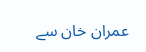عمران خان سے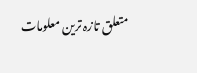متعلق تازہ ترین معلومات